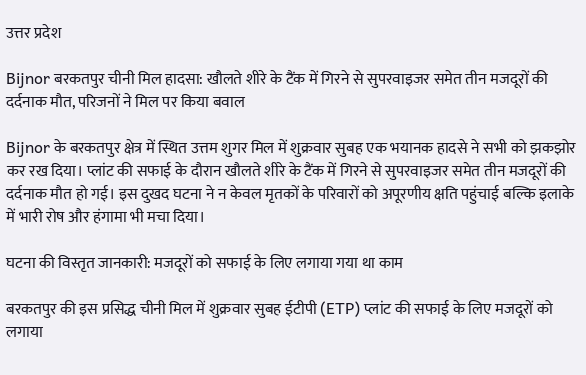उत्तर प्रदेश

Bijnor बरकतपुर चीनी मिल हादसा: खौलते शीरे के टैंक में गिरने से सुपरवाइजर समेत तीन मजदूरों की दर्दनाक मौत, परिजनों ने मिल पर किया बवाल

Bijnor के बरकतपुर क्षेत्र में स्थित उत्तम शुगर मिल में शुक्रवार सुबह एक भयानक हादसे ने सभी को झकझोर कर रख दिया। प्लांट की सफाई के दौरान खौलते शीरे के टैंक में गिरने से सुपरवाइजर समेत तीन मजदूरों की दर्दनाक मौत हो गई। इस दुखद घटना ने न केवल मृतकों के परिवारों को अपूरणीय क्षति पहुंचाई बल्कि इलाके में भारी रोष और हंगामा भी मचा दिया।

घटना की विस्तृत जानकारी: मजदूरों को सफाई के लिए लगाया गया था काम

बरकतपुर की इस प्रसिद्ध चीनी मिल में शुक्रवार सुबह ईटीपी (ETP) प्लांट की सफाई के लिए मजदूरों को लगाया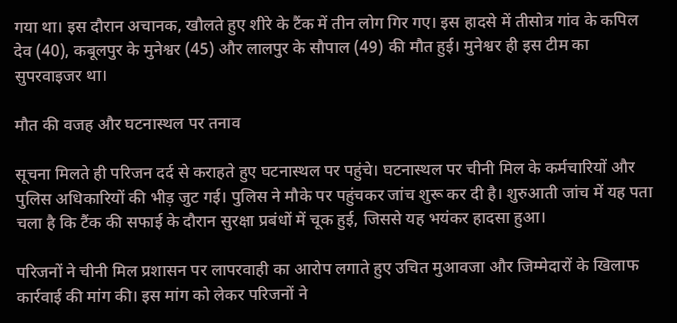गया था। इस दौरान अचानक, खौलते हुए शीरे के टैंक में तीन लोग गिर गए। इस हादसे में तीसोत्र गांव के कपिल देव (40), कबूलपुर के मुनेश्वर (45) और लालपुर के सौपाल (49) की मौत हुई। मुनेश्वर ही इस टीम का सुपरवाइजर था।

मौत की वजह और घटनास्थल पर तनाव

सूचना मिलते ही परिजन दर्द से कराहते हुए घटनास्थल पर पहुंचे। घटनास्थल पर चीनी मिल के कर्मचारियों और पुलिस अधिकारियों की भीड़ जुट गई। पुलिस ने मौके पर पहुंचकर जांच शुरू कर दी है। शुरुआती जांच में यह पता चला है कि टैंक की सफाई के दौरान सुरक्षा प्रबंधों में चूक हुई, जिससे यह भयंकर हादसा हुआ।

परिजनों ने चीनी मिल प्रशासन पर लापरवाही का आरोप लगाते हुए उचित मुआवजा और जिम्मेदारों के खिलाफ कार्रवाई की मांग की। इस मांग को लेकर परिजनों ने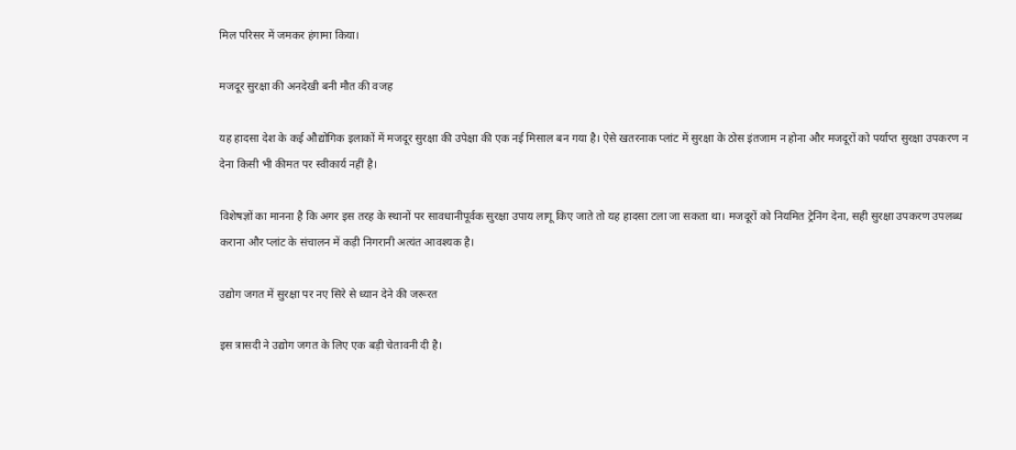मिल परिसर में जमकर हंगामा किया।

मजदूर सुरक्षा की अनदेखी बनी मौत की वजह

यह हादसा देश के कई औद्योगिक इलाकों में मजदूर सुरक्षा की उपेक्षा की एक नई मिसाल बन गया है। ऐसे खतरनाक प्लांट में सुरक्षा के ठोस इंतजाम न होना और मजदूरों को पर्याप्त सुरक्षा उपकरण न देना किसी भी कीमत पर स्वीकार्य नहीं है।

विशेषज्ञों का मानना है कि अगर इस तरह के स्थानों पर सावधानीपूर्वक सुरक्षा उपाय लागू किए जाते तो यह हादसा टला जा सकता था। मजदूरों को नियमित ट्रेनिंग देना, सही सुरक्षा उपकरण उपलब्ध कराना और प्लांट के संचालन में कड़ी निगरानी अत्यंत आवश्यक है।

उद्योग जगत में सुरक्षा पर नए सिरे से ध्यान देने की जरूरत

इस त्रासदी ने उद्योग जगत के लिए एक बड़ी चेतावनी दी है।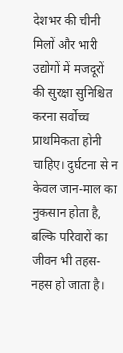देशभर की चीनी मिलों और भारी उद्योगों में मजदूरों की सुरक्षा सुनिश्चित करना सर्वोच्च प्राथमिकता होनी चाहिए। दुर्घटना से न केवल जान-माल का नुकसान होता है, बल्कि परिवारों का जीवन भी तहस-नहस हो जाता है।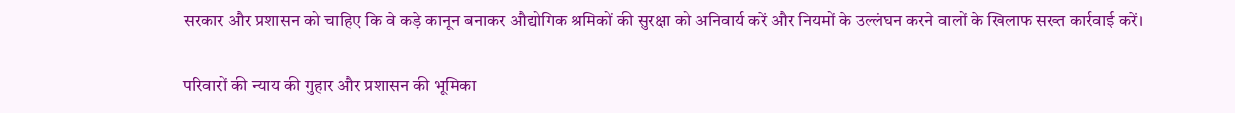सरकार और प्रशासन को चाहिए कि वे कड़े कानून बनाकर औद्योगिक श्रमिकों की सुरक्षा को अनिवार्य करें और नियमों के उल्लंघन करने वालों के खिलाफ सख्त कार्रवाई करें।

परिवारों की न्याय की गुहार और प्रशासन की भूमिका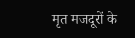मृत मजदूरों के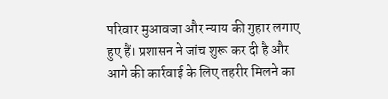परिवार मुआवजा और न्याय की गुहार लगाए हुए हैं। प्रशासन ने जांच शुरू कर दी है और आगे की कार्रवाई के लिए तहरीर मिलने का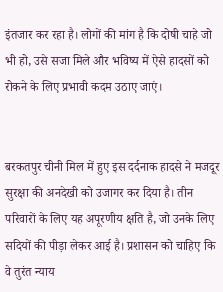इंतजार कर रहा है। लोगों की मांग है कि दोषी चाहे जो भी हो, उसे सजा मिले और भविष्य में ऐसे हादसों को रोकने के लिए प्रभावी कदम उठाए जाएं।


बरकतपुर चीनी मिल में हुए इस दर्दनाक हादसे ने मजदूर सुरक्षा की अनदेखी को उजागर कर दिया है। तीन परिवारों के लिए यह अपूरणीय क्षति है, जो उनके लिए सदियों की पीड़ा लेकर आई है। प्रशासन को चाहिए कि वे तुरंत न्याय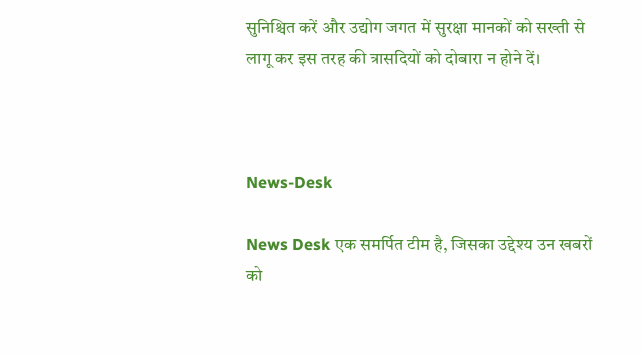सुनिश्चित करें और उद्योग जगत में सुरक्षा मानकों को सख्ती से लागू कर इस तरह की त्रासदियों को दोबारा न होने दें।



News-Desk

News Desk एक समर्पित टीम है, जिसका उद्देश्य उन खबरों को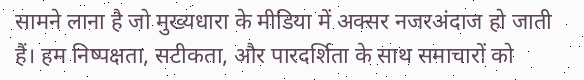सामने लाना है जो मुख्यधारा के मीडिया में अक्सर नजरअंदाज हो जाती हैं। हम निष्पक्षता, सटीकता, और पारदर्शिता के साथ समाचारों को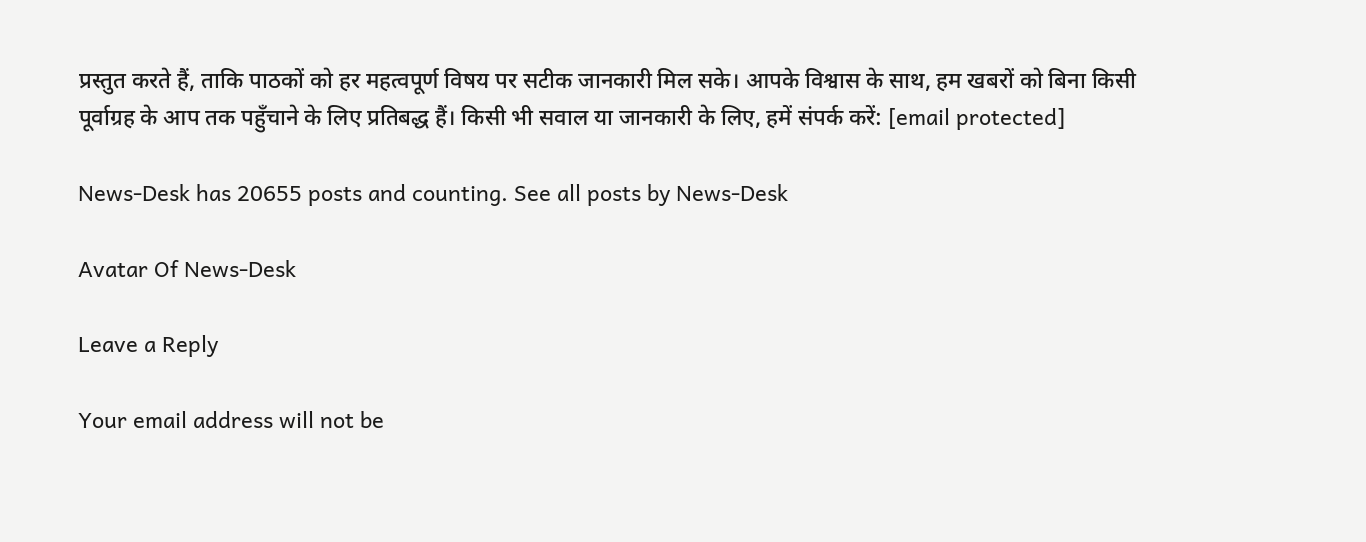प्रस्तुत करते हैं, ताकि पाठकों को हर महत्वपूर्ण विषय पर सटीक जानकारी मिल सके। आपके विश्वास के साथ, हम खबरों को बिना किसी पूर्वाग्रह के आप तक पहुँचाने के लिए प्रतिबद्ध हैं। किसी भी सवाल या जानकारी के लिए, हमें संपर्क करें: [email protected]

News-Desk has 20655 posts and counting. See all posts by News-Desk

Avatar Of News-Desk

Leave a Reply

Your email address will not be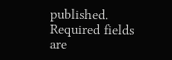published. Required fields are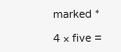marked *

4 × five =